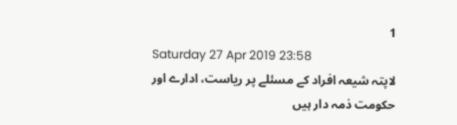1
Saturday 27 Apr 2019 23:58
لاپتہ شیعہ افراد کے مسئلے پر ریاست، ادارے اور حکومت ذمہ دار ہیں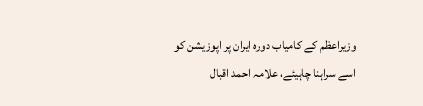وزیراعظم کے کامیاب دورہ ایران پر اپوزیشن کو اسے سراہنا چاہیئے، علامہ احمد اقبال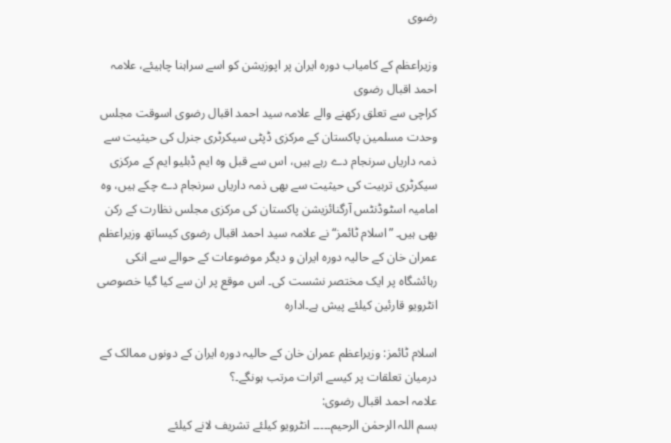رضوی

وزیراعظم کے کامیاب دورہ ایران پر اپوزیشن کو اسے سراہنا چاہیئے، علامہ احمد اقبال رضوی
کراچی سے تعلق رکھنے والے علامہ سید احمد اقبال رضوی اسوقت مجلس وحدت مسلمین پاکستان کے مرکزی ڈپٹی سیکرٹری جنرل کی حیثیت سے ذمہ داریاں سرنجام دے رہے ہیں، اس سے قبل وہ ایم ڈبلیو ایم کے مرکزی سیکرٹری تربیت کی حیثیت سے بھی ذمہ داریاں سرنجام دے چکے ہیں، وہ امامیہ اسٹوڈنٹس آرگنائزیشن پاکستان کی مرکزی مجلس نظارت کے رکن بھی ہیں۔ ”اسلام ٹائمز“ نے علامہ سید احمد اقبال رضوی کیساتھ وزیراعظم عمران خان کے حالیہ دورہ ایران و دیگر موضوعات کے حوالے سے انکی رہائشگاہ پر ایک مختصر نشست کی۔ اس موقع پر ان سے کیا گیا خصوصی انٹرویو قارئین کیلئے پیش ہے۔ادارہ

اسلام ٹائمز: وزیراعظم عمران خان کے حالیہ دورہ ایران کے دونوں ممالک کے درمیان تعلقات پر کیسے اثرات مرتب ہونگے۔؟
علامہ احمد اقبال رضوی:
بسم اللہ الرحمٰن الرحیم۔۔۔۔۔ انٹرویو کیلئے تشریف لانے کیلئے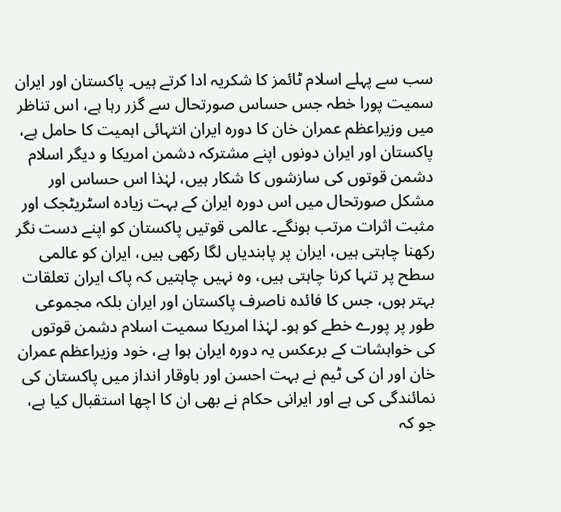سب سے پہلے اسلام ٹائمز کا شکریہ ادا کرتے ہیں۔ پاکستان اور ایران سمیت پورا خطہ جس حساس صورتحال سے گزر رہا ہے، اس تناظر میں وزیراعظم عمران خان کا دورہ ایران انتہائی اہمیت کا حامل ہے، پاکستان اور ایران دونوں اپنے مشترکہ دشمن امریکا و دیگر اسلام دشمن قوتوں کی سازشوں کا شکار ہیں، لہٰذا اس حساس اور مشکل صورتحال میں اس دورہ ایران کے بہت زیادہ اسٹریٹجک اور مثبت اثرات مرتب ہونگے۔ عالمی قوتیں پاکستان کو اپنے دست نگر رکھنا چاہتی ہیں، ایران پر پابندیاں لگا رکھی ہیں، ایران کو عالمی سطح پر تنہا کرنا چاہتی ہیں، وہ نہیں چاہتیں کہ پاک ایران تعلقات بہتر ہوں، جس کا فائدہ ناصرف پاکستان اور ایران بلکہ مجموعی طور پر پورے خطے کو ہو۔ لہٰذا امریکا سمیت اسلام دشمن قوتوں کی خواہشات کے برعکس یہ دورہ ایران ہوا ہے، خود وزیراعظم عمران خان اور ان کی ٹیم نے بہت احسن اور باوقار انداز میں پاکستان کی نمائندگی کی ہے اور ایرانی حکام نے بھی ان کا اچھا استقبال کیا ہے، جو کہ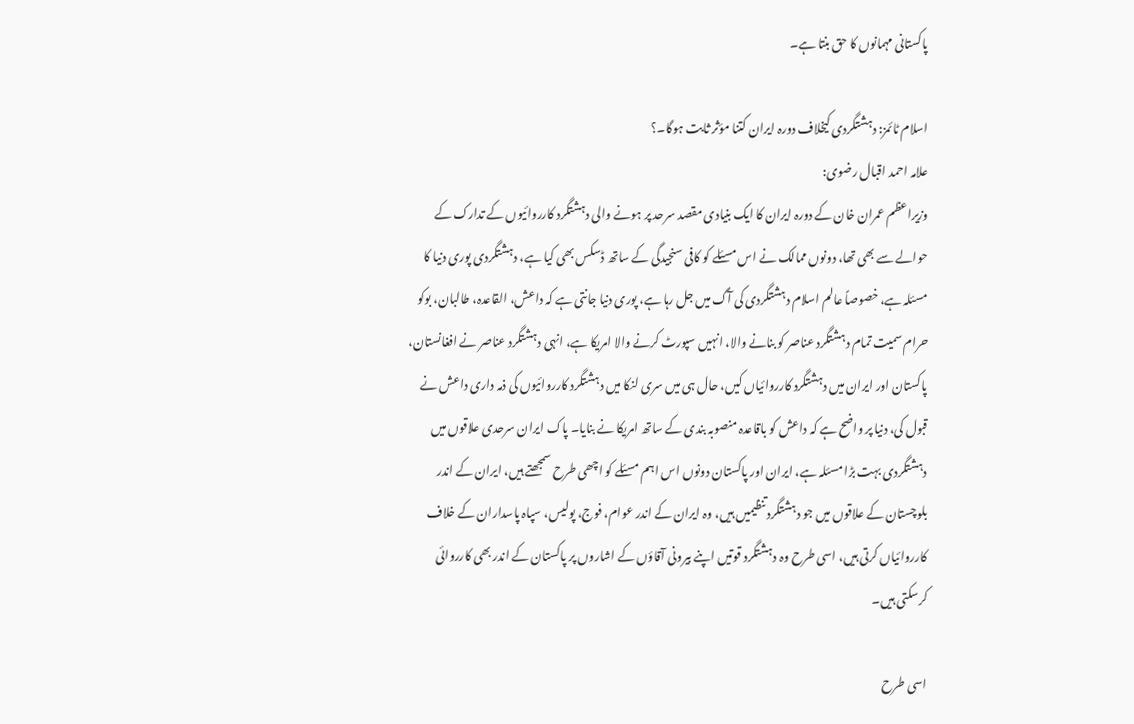پاکستانی مہمانوں کا حق بنتا ہے۔

اسلام ٹائمز: دہشتگردی کیخلاف دورہ ایران کتنا مؤثر ثابت ہوگا۔؟
علامہ احمد اقبال رضوی:
وزیراعظم عمران خان کے دورہ ایران کا ایک بنیادی مقصد سرحد پر ہونے والی دہشتگرد کارروائیوں کے تدارک کے حوالے سے بھی تھا، دونوں ممالک نے اس مسئلے کو کافی سنجیدگی کے ساتھ ڈسکس بھی کیا ہے، دہشتگردی پوری دنیا کا مسئلہ ہے، خصوصاً عالم اسلام دہشتگردی کی آگ میں جل رہا ہے، پوری دنیا جانتی ہے کہ داعش، القاعدہ، طالبان، بوکو حرام سمیت تمام دہشتگرد عناصر کو بنانے والا، انہیں سپورٹ کرنے والا امریکا ہے، انہی دہشتگرد عناصر نے افغانستان، پاکستان اور ایران میں دہشتگرد کارروائیاں کیں، حال ہی میں سری لنکا میں دہشتگرد کارروائیوں کی ذمہ داری داعش نے قبول کی، دنیا پر واضح ہے کہ داعش کو باقاعدہ منصوبہ بندی کے ساتھ امریکا نے بنایا۔ پاک ایران سرحدی علاقوں میں دہشتگردی بہت بڑا مسئلہ ہے، ایران اور پاکستان دونوں اس اہم مسئلے کو اچھی طرح سمجھتے ہیں، ایران کے اندر بلوچستان کے علاقوں میں جو دہشتگرد تنظیمیں ہیں، وہ ایران کے اندر عوام، فوج، پولیس، سپاہ پاسداران کے خلاف کارروائیاں کرتی ہیں، اسی طرح وہ دہشتگرد قوتیں اپنے بیرونی آقاؤں کے اشاروں پر پاکستان کے اندر بھی کارروائی کرسکتی ہیں۔

اسی طرح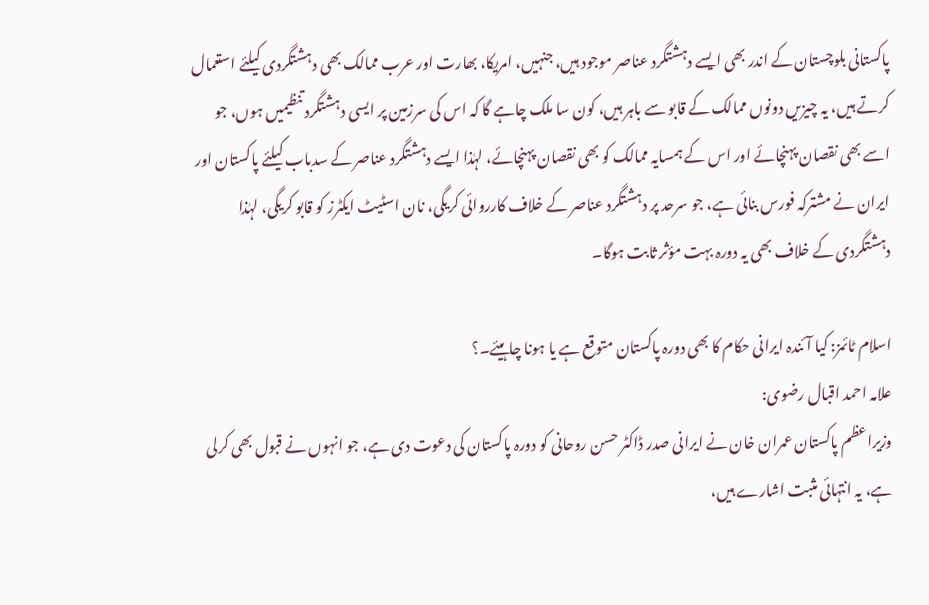پاکستانی بلوچستان کے اندر بھی ایسے دہشتگرد عناصر موجود ہیں، جنہیں، امریکا، بھارت اور عرب ممالک بھی دہشتگردی کیلئے استعمال کرتے ہیں، یہ چیزیں دونوں ممالک کے قابو سے باہر ہیں، کون سا ملک چاہے گا کہ اس کی سرزمین پر ایسی دہشتگرد تنظیمیں ہوں، جو اسے بھی نقصان پہنچائے اور اس کے ہمسایہ ممالک کو بھی نقصان پہنچائے، لہٰذا ایسے دہشتگرد عناصر کے سدباب کیلئے پاکستان اور ایران نے مشترکہ فورس بنائی ہے، جو سرحد پر دہشتگرد عناصر کے خلاف کارروائی کریگی، نان اسٹیٹ ایکٹرز کو قابو کریگی، لہٰذا دہشتگردی کے خلاف بھی یہ دورہ بہت مؤثر ثابت ہوگا۔

اسلام ٹائمز: کیا آئندہ ایرانی حکام کا بھی دورہ پاکستان متوقع ہے یا ہونا چاہیئے۔؟
علامہ احمد اقبال رضوی:
وزیراعظم پاکستان عمران خان نے ایرانی صدر ڈاکٹر حسن روحانی کو دورہ پاکستان کی دعوت دی ہے، جو انہوں نے قبول بھی کرلی ہے، یہ انتہائی مثبت اشارے ہیں،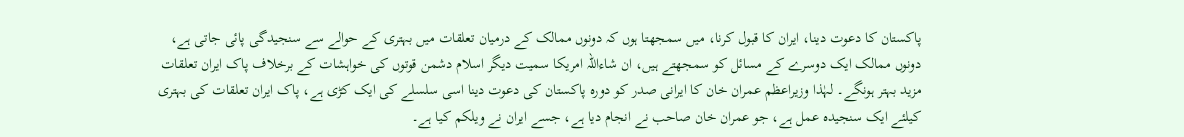پاکستان کا دعوت دینا، ایران کا قبول کرنا، میں سمجھتا ہوں کہ دونوں ممالک کے درمیان تعلقات میں بہتری کے حوالے سے سنجیدگی پائی جاتی ہے، دونوں ممالک ایک دوسرے کے مسائل کو سمجھتے ہیں، ان شاءاللہ امریکا سمیت دیگر اسلام دشمن قوتوں کی خواہشات کے برخلاف پاک ایران تعلقات مزید بہتر ہونگے۔ لہٰذا وزیراعظم عمران خان کا ایرانی صدر کو دورہ پاکستان کی دعوت دینا اسی سلسلے کی ایک کڑی ہے، پاک ایران تعلقات کی بہتری کیلئے ایک سنجیدہ عمل ہے، جو عمران خان صاحب نے انجام دیا ہے، جسے ایران نے ویلکم کیا ہے۔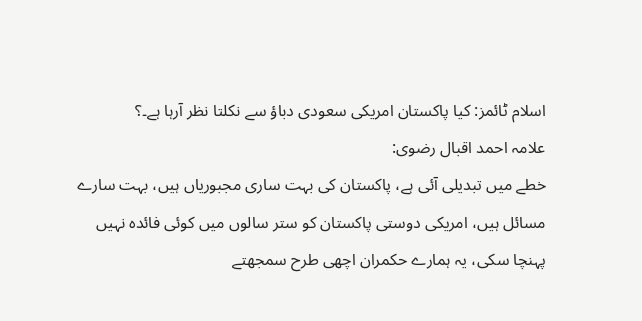اسلام ٹائمز: کیا پاکستان امریکی سعودی دباؤ سے نکلتا نظر آرہا ہے۔؟
علامہ احمد اقبال رضوی:
خطے میں تبدیلی آئی ہے، پاکستان کی بہت ساری مجبوریاں ہیں، بہت سارے مسائل ہیں، امریکی دوستی پاکستان کو ستر سالوں میں کوئی فائدہ نہیں پہنچا سکی، یہ ہمارے حکمران اچھی طرح سمجھتے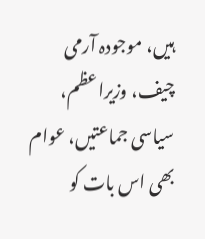ہیں، موجودہ آرمی چیف، وزیراعظم، سیاسی جماعتیں، عوام بھی اس بات کو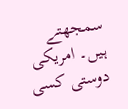سمجھتے ہیں۔ امریکی دوستی کسی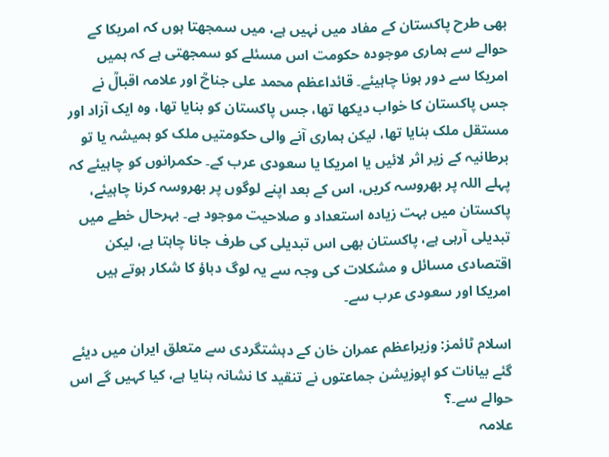بھی طرح پاکستان کے مفاد میں نہیں ہے، میں سمجھتا ہوں کہ امریکا کے حوالے سے ہماری موجودہ حکومت اس مسئلے کو سمجھتی ہے کہ ہمیں امریکا سے دور ہونا چاہیئے۔ قائداعظم محمد علی جناحؒ اور علامہ اقبالؒ نے جس پاکستان کا خواب دیکھا تھا، جس پاکستان کو بنایا تھا، وہ ایک آزاد اور مستقل ملک بنایا تھا، لیکن ہماری آنے والی حکومتیں ملک کو ہمیشہ یا تو برطانیہ کے زیر اثر لائیں یا امریکا یا سعودی عرب کے۔ حکمرانوں کو چاہیئے کہ پہلے اللہ پر بھروسہ کریں، اس کے بعد اپنے لوگوں پر بھروسہ کرنا چاہیئے، پاکستان میں بہت زیادہ استعداد و صلاحیت موجود ہے۔ بہرحال خطے میں تبدیلی آرہی ہے، پاکستان بھی اس تبدیلی کی طرف جانا چاہتا ہے، لیکن اقتصادی مسائل و مشکلات کی وجہ سے یہ لوگ دباؤ کا شکار ہوتے ہیں امریکا اور سعودی عرب سے۔

اسلام ٹائمز: وزیراعظم عمران خان کے دہشتگردی سے متعلق ایران میں دیئے گئے بیانات کو اپوزیشن جماعتوں نے تنقید کا نشانہ بنایا ہے، کیا کہیں گے اس حوالے سے۔؟
علامہ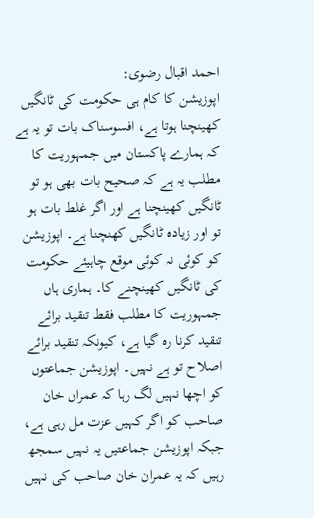احمد اقبال رضوی:
اپوزیشن کا کام ہی حکومت کی ٹانگیں کھینچنا ہوتا ہے، افسوسناک بات تو یہ ہے کہ ہمارے پاکستان میں جمہوریت کا مطلب یہ ہے کہ صحیح بات بھی ہو تو ٹانگیں کھینچنا ہے اور اگر غلط بات ہو تو اور زیادہ ٹانگیں کھنچنا ہے۔ اپوزیشن کو کوئی نہ کوئی موقع چاہیئے حکومت کی ٹانگیں کھینچنے کا۔ ہماری ہاں جمہوریت کا مطلب فقط تنقید برائے تنقید کرنا رہ گیا ہے، کیونکہ تنقید برائے اصلاح تو ہے نہیں۔ اپوزیشن جماعتوں کو اچھا نہیں لگ رہا کہ عمراں خان صاحب کو اگر کہیں عزت مل رہی ہے، جبکہ اپوزیشن جماعتیں یہ نہیں سمجھ رہیں کہ یہ عمران خان صاحب کی نہیں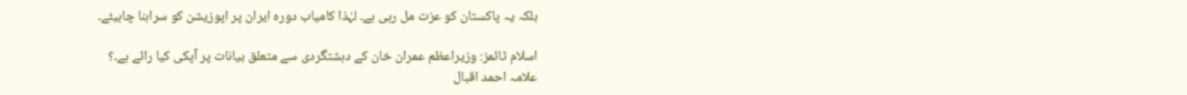بلکہ یہ پاکستان کو عزت مل رہی ہے۔ لہٰذا کامیاب دورہ ایران پر اپوزیشن کو سراہنا چاہیئے۔

اسلام ٹائمز: وزیراعظم عمران خان کے دہشتگردی سے متعلق بیانات پر آپکی کیا رائے ہے۔؟
علامہ احمد اقبال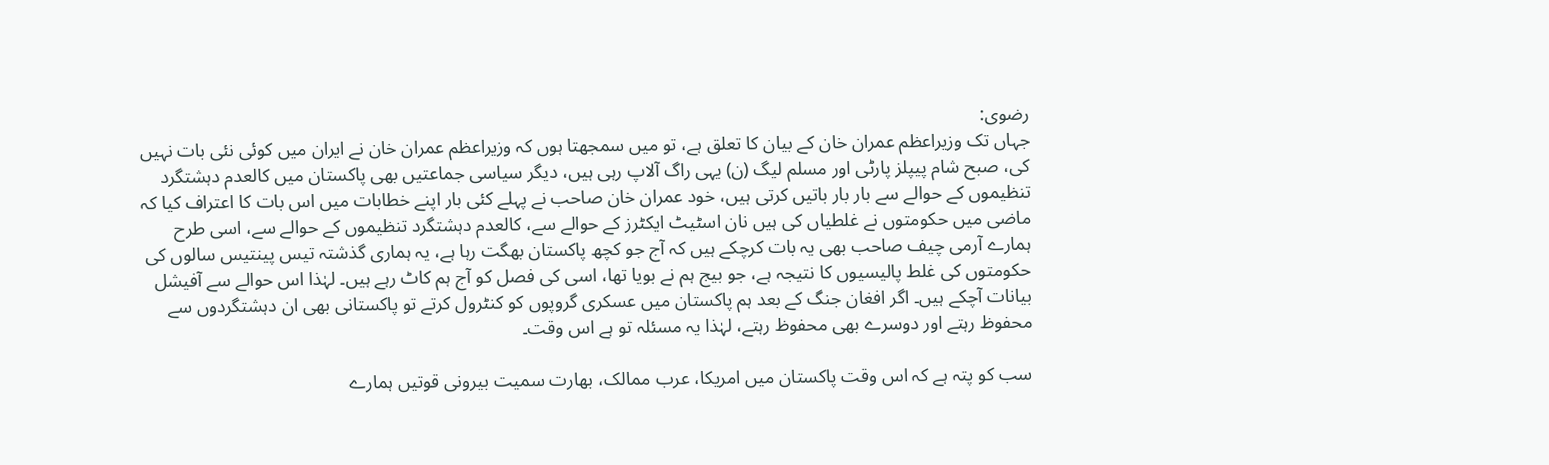رضوی:
جہاں تک وزیراعظم عمران خان کے بیان کا تعلق ہے، تو میں سمجھتا ہوں کہ وزیراعظم عمران خان نے ایران میں کوئی نئی بات نہیں کی، صبح شام پیپلز پارٹی اور مسلم لیگ (ن) یہی راگ آلاپ رہی ہیں، دیگر سیاسی جماعتیں بھی پاکستان میں کالعدم دہشتگرد تنظیموں کے حوالے سے بار بار باتیں کرتی ہیں، خود عمران خان صاحب نے پہلے کئی بار اپنے خطابات میں اس بات کا اعتراف کیا کہ ماضی میں حکومتوں نے غلطیاں کی ہیں نان اسٹیٹ ایکٹرز کے حوالے سے، کالعدم دہشتگرد تنظیموں کے حوالے سے، اسی طرح ہمارے آرمی چیف صاحب بھی یہ بات کرچکے ہیں کہ آج جو کچھ پاکستان بھگت رہا ہے، یہ ہماری گذشتہ تیس پینتیس سالوں کی حکومتوں کی غلط پالیسیوں کا نتیجہ ہے، جو بیج ہم نے بویا تھا، اسی کی فصل کو آج ہم کاٹ رہے ہیں۔ لہٰذا اس حوالے سے آفیشل بیانات آچکے ہیں۔ اگر افغان جنگ کے بعد ہم پاکستان میں عسکری گروپوں کو کنٹرول کرتے تو پاکستانی بھی ان دہشتگردوں سے محفوظ رہتے اور دوسرے بھی محفوظ رہتے، لہٰذا یہ مسئلہ تو ہے اس وقت۔

سب کو پتہ ہے کہ اس وقت پاکستان میں امریکا، عرب ممالک، بھارت سمیت بیرونی قوتیں ہمارے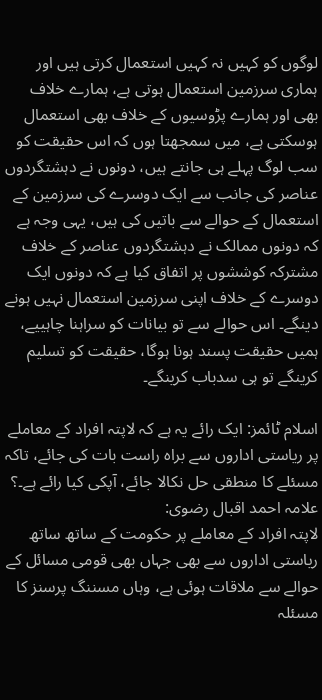لوگوں کو کہیں نہ کہیں استعمال کرتی ہیں اور ہماری سرزمین استعمال ہوتی ہے، ہمارے خلاف بھی اور ہمارے پڑوسیوں کے خلاف بھی استعمال ہوسکتی ہے، میں سمجھتا ہوں کہ اس حقیقت کو سب لوگ پہلے ہی جانتے ہیں، دونوں نے دہشتگردوں عناصر کی جانب سے ایک دوسرے کی سرزمین کے استعمال کے حوالے سے باتیں کی ہیں، یہی وجہ ہے کہ دونوں ممالک نے دہشتگردوں عناصر کے خلاف مشترکہ کوششوں پر اتفاق کیا ہے کہ دونوں ایک دوسرے کے خلاف اپنی سرزمین استعمال نہیں ہونے دینگے۔ اس حوالے سے تو بیانات کو سراہنا چاہییے، ہمیں حقیقت پسند ہونا ہوگا، حقیقت کو تسلیم کرینگے تو ہی سدباب کرینگے۔

اسلام ٹائمز: ایک رائے یہ ہے کہ لاپتہ افراد کے معاملے پر ریاستی اداروں سے براہ راست بات کی جائے، تاکہ مسئلے کا منطقی حل نکالا جائے، آپکی کیا رائے ہے۔؟
علامہ احمد اقبال رضوی:
لاپتہ افراد کے معاملے پر حکومت کے ساتھ ساتھ ریاستی اداروں سے بھی جہاں بھی قومی مسائل کے حوالے سے ملاقات ہوئی ہے، وہاں مسننگ پرسنز کا مسئلہ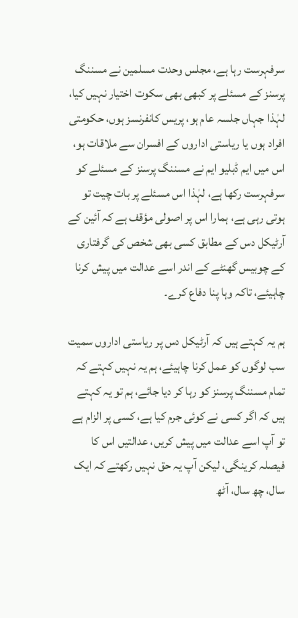سرفہرست رہا ہے، مجلس وحدت مسلمین نے مسننگ پرسنز کے مسئلے پر کبھی بھی سکوت اختیار نہیں کیا، لہٰذا جہاں جلسہ عام ہو، پریس کانفرنسز ہوں، حکومتی افراد ہوں یا ریاستی اداروں کے افسران سے ملاقات ہو، اس میں ایم ڈبلیو ایم نے مسننگ پرسنز کے مسئلے کو سرفہرست رکھا ہے، لہٰذا اس مسئلے پر بات چیت تو ہوتی رہی ہے، ہمارا اس پر اصولی مؤقف ہے کہ آئین کے آرٹیکل دس کے مطابق کسی بھی شخص کی گرفتاری کے چوبیس گھنٹے کے اندر اسے عدالت میں پیش کرنا چاہیئے، تاکہ وہا پنا دفاع کرے۔

ہم یہ کہتے ہیں کہ آرٹیکل دس پر ریاستی اداروں سمیت سب لوگوں کو عمل کرنا چاہیئے، ہم یہ نہیں کہتے کہ تمام مسننگ پرسنز کو رہا کر دیا جائے، ہم تو یہ کہتے ہیں کہ اگر کسی نے کوئی جرم کیا ہے، کسی پر الزام ہے تو آپ اسے عدالت میں پیش کریں، عدالتیں اس کا فیصلہ کرینگی، لیکن آپ یہ حق نہیں رکھتے کہ ایک سال، چھ سال، آٹھ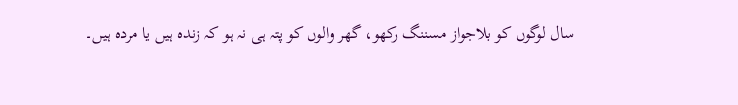سال لوگوں کو بلاجواز مسننگ رکھو، گھر والوں کو پتہ ہی نہ ہو کہ زندہ ہیں یا مردہ ہیں۔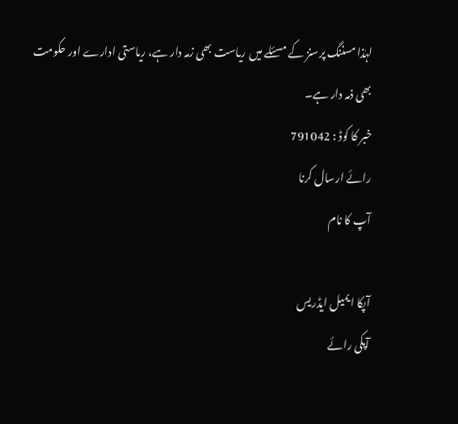لہٰذا مسننگ پرسنز کے مسئلے میں ریاست بھی زمہ دار ہے، ریاستی ادارے اور حکومت بھی ذمہ دار ہے۔
خبر کا کوڈ : 791042
رائے ارسال کرنا
آپ کا نام

آپکا ایمیل ایڈریس
آپکی رائے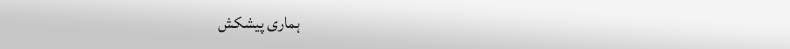ہماری پیشکش